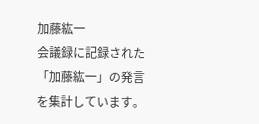加藤紘一
会議録に記録された「加藤紘一」の発言を集計しています。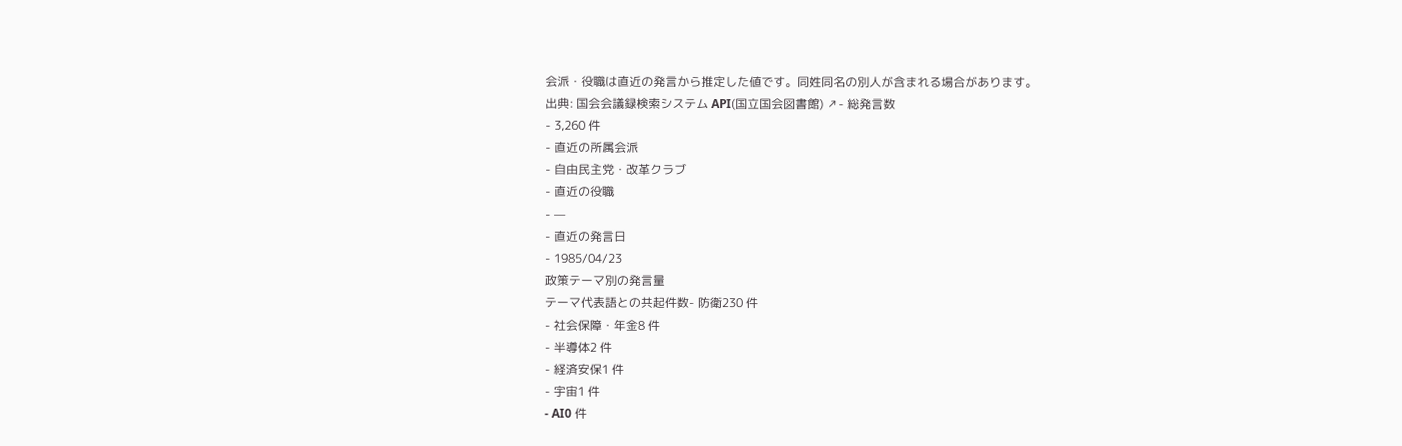会派・役職は直近の発言から推定した値です。同姓同名の別人が含まれる場合があります。
出典: 国会会議録検索システム API(国立国会図書館) ↗- 総発言数
- 3,260 件
- 直近の所属会派
- 自由民主党・改革クラブ
- 直近の役職
- —
- 直近の発言日
- 1985/04/23
政策テーマ別の発言量
テーマ代表語との共起件数- 防衛230 件
- 社会保障・年金8 件
- 半導体2 件
- 経済安保1 件
- 宇宙1 件
- AI0 件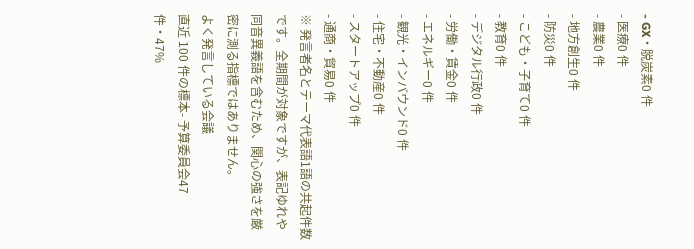- GX・脱炭素0 件
- 医療0 件
- 農業0 件
- 地方創生0 件
- 防災0 件
- こども・子育て0 件
- 教育0 件
- デジタル行政0 件
- 労働・賃金0 件
- エネルギー0 件
- 観光・インバウンド0 件
- 住宅・不動産0 件
- スタートアップ0 件
- 通商・貿易0 件
※ 発言者名とテーマ代表語1語の共起件数です。全期間が対象ですが、表記ゆれや 同音異義語を含むため、関心の強さを厳密に測る指標ではありません。
よく発言している会議
直近 100 件の標本- 予算委員会47 件・47%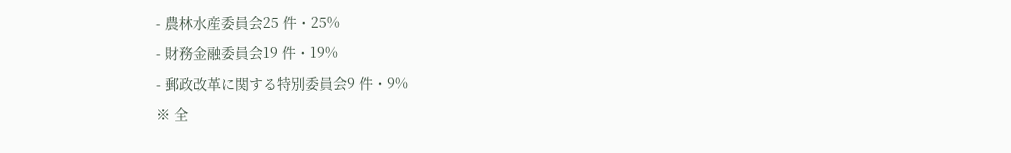- 農林水産委員会25 件・25%
- 財務金融委員会19 件・19%
- 郵政改革に関する特別委員会9 件・9%
※ 全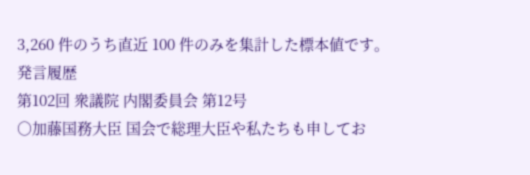3,260 件のうち直近 100 件のみを集計した標本値です。
発言履歴
第102回 衆議院 内閣委員会 第12号
○加藤国務大臣 国会で総理大臣や私たちも申してお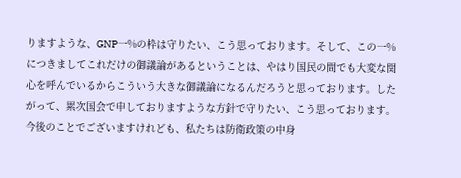りますような、GNP一%の枠は守りたい、こう思っております。そして、この一%につきましてこれだけの御議論があるということは、やはり国民の間でも大変な関心を呼んでいるからこういう大きな御議論になるんだろうと思っております。したがって、累次国会で申しておりますような方針で守りたい、こう思っております。 今後のことでございますけれども、私たちは防衛政策の中身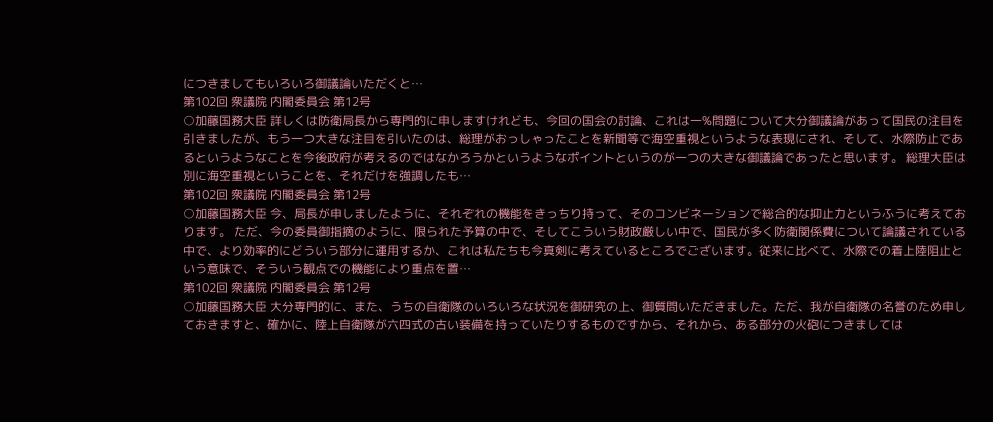につきましてもいろいろ御議論いただくと…
第102回 衆議院 内閣委員会 第12号
○加藤国務大臣 詳しくは防衛局長から専門的に申しますけれども、今回の国会の討論、これは一%問題について大分御議論があって国民の注目を引きましたが、もう一つ大きな注目を引いたのは、総理がおっしゃったことを新聞等で海空重視というような表現にされ、そして、水際防止であるというようなことを今後政府が考えるのではなかろうかというようなポイントというのが一つの大きな御議論であったと思います。 総理大臣は別に海空重視ということを、それだけを強調したも…
第102回 衆議院 内閣委員会 第12号
○加藤国務大臣 今、局長が申しましたように、それぞれの機能をきっちり持って、そのコンビネーションで総合的な抑止力というふうに考えております。 ただ、今の委員御指摘のように、限られた予算の中で、そしてこういう財政厳しい中で、国民が多く防衛関係費について論議されている中で、より効率的にどういう部分に運用するか、これは私たちも今真剣に考えているところでございます。従来に比べて、水際での着上陸阻止という意味で、そういう観点での機能により重点を置…
第102回 衆議院 内閣委員会 第12号
○加藤国務大臣 大分専門的に、また、うちの自衛隊のいろいろな状況を御研究の上、御質問いただきました。ただ、我が自衛隊の名誉のため申しておきますと、確かに、陸上自衛隊が六四式の古い装備を持っていたりするものですから、それから、ある部分の火砲につきましては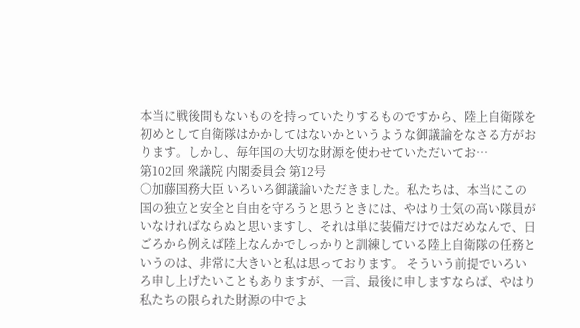本当に戦後間もないものを持っていたりするものですから、陸上自衛隊を初めとして自衛隊はかかしてはないかというような御議論をなさる方がおります。しかし、毎年国の大切な財源を使わせていただいてお…
第102回 衆議院 内閣委員会 第12号
○加藤国務大臣 いろいろ御議論いただきました。私たちは、本当にこの国の独立と安全と自由を守ろうと思うときには、やはり士気の高い隊員がいなければならぬと思いますし、それは単に装備だけではだめなんで、日ごろから例えば陸上なんかでしっかりと訓練している陸上自衛隊の任務というのは、非常に大きいと私は思っております。 そういう前提でいろいろ申し上げたいこともありますが、一言、最後に申しますならば、やはり私たちの限られた財源の中でよ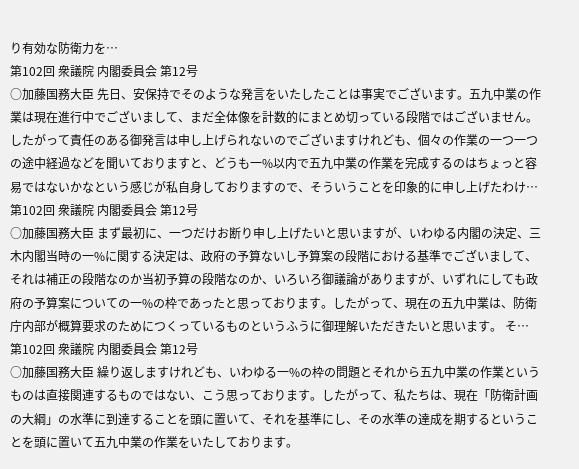り有効な防衛力を…
第102回 衆議院 内閣委員会 第12号
○加藤国務大臣 先日、安保持でそのような発言をいたしたことは事実でございます。五九中業の作業は現在進行中でございまして、まだ全体像を計数的にまとめ切っている段階ではございません。したがって責任のある御発言は申し上げられないのでございますけれども、個々の作業の一つ一つの途中経過などを聞いておりますと、どうも一%以内で五九中業の作業を完成するのはちょっと容易ではないかなという感じが私自身しておりますので、そういうことを印象的に申し上げたわけ…
第102回 衆議院 内閣委員会 第12号
○加藤国務大臣 まず最初に、一つだけお断り申し上げたいと思いますが、いわゆる内閣の決定、三木内閣当時の一%に関する決定は、政府の予算ないし予算案の段階における基準でございまして、それは補正の段階なのか当初予算の段階なのか、いろいろ御議論がありますが、いずれにしても政府の予算案についての一%の枠であったと思っております。したがって、現在の五九中業は、防衛庁内部が概算要求のためにつくっているものというふうに御理解いただきたいと思います。 そ…
第102回 衆議院 内閣委員会 第12号
○加藤国務大臣 繰り返しますけれども、いわゆる一%の枠の問題とそれから五九中業の作業というものは直接関連するものではない、こう思っております。したがって、私たちは、現在「防衛計画の大綱」の水準に到達することを頭に置いて、それを基準にし、その水準の達成を期するということを頭に置いて五九中業の作業をいたしております。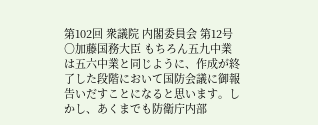第102回 衆議院 内閣委員会 第12号
○加藤国務大臣 もちろん五九中業は五六中業と同じように、作成が終了した段階において国防会議に御報告いだすことになると思います。しかし、あくまでも防衛庁内部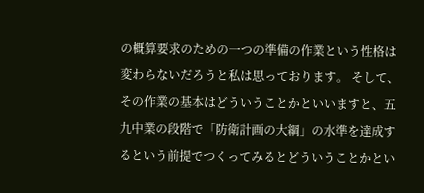の概算要求のための一つの準備の作業という性格は変わらないだろうと私は思っております。 そして、その作業の基本はどういうことかといいますと、五九中業の段階で「防衛計画の大綱」の水準を達成するという前提でつくってみるとどういうことかとい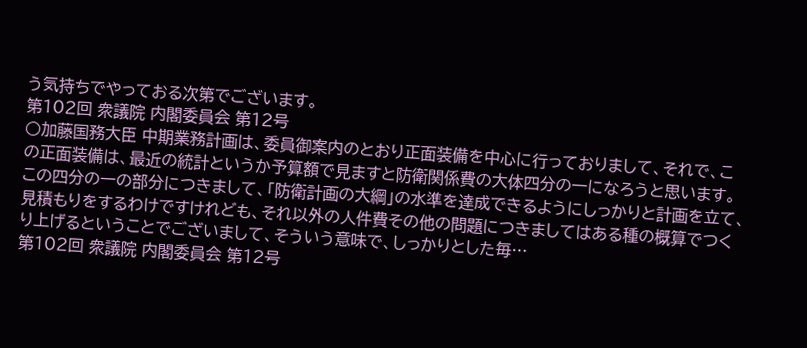う気持ちでやっておる次第でございます。
第102回 衆議院 内閣委員会 第12号
○加藤国務大臣 中期業務計画は、委員御案内のとおり正面装備を中心に行っておりまして、それで、この正面装備は、最近の統計というか予算額で見ますと防衛関係費の大体四分の一になろうと思います。この四分の一の部分につきまして、「防衛計画の大綱」の水準を達成できるようにしっかりと計画を立て、見積もりをするわけですけれども、それ以外の人件費その他の問題につきましてはある種の概算でつくり上げるということでございまして、そういう意味で、しっかりとした毎…
第102回 衆議院 内閣委員会 第12号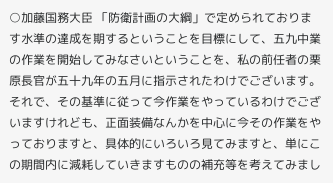○加藤国務大臣 「防衛計画の大綱」で定められております水準の達成を期するということを目標にして、五九中業の作業を開始してみなさいということを、私の前任者の栗原長官が五十九年の五月に指示されたわけでございます。それで、その基準に従って今作業をやっているわけでございますけれども、正面装備なんかを中心に今その作業をやっておりますと、具体的にいろいろ見てみますと、単にこの期間内に減耗していきますものの補充等を考えてみまし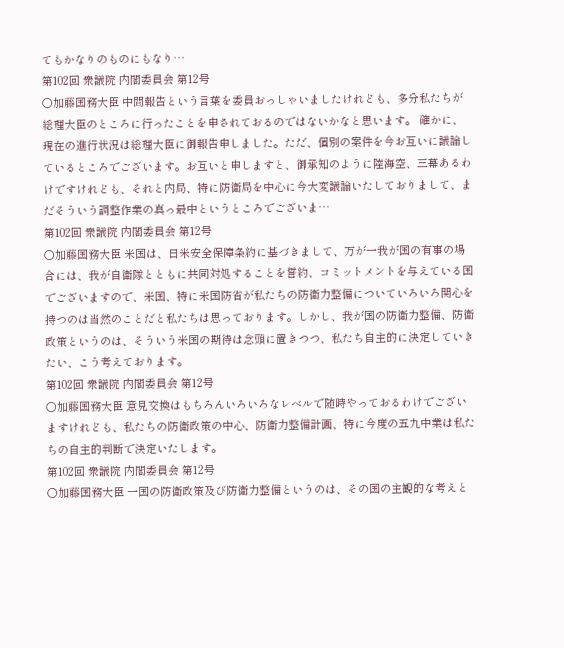てもかなりのものにもなり…
第102回 衆議院 内閣委員会 第12号
○加藤国務大臣 中間報告という言葉を委員おっしゃいましたけれども、多分私たちが総理大臣のところに行ったことを申されておるのではないかなと思います。 確かに、現在の進行状況は総理大臣に御報告申しました。ただ、個別の案件を今お互いに議論しているところでございます。お互いと申しますと、御承知のように陸海空、三幕あるわけですけれども、それと内局、特に防衛局を中心に今大変議論いたしておりまして、まだそういう調整作業の真っ最中というところでございま…
第102回 衆議院 内閣委員会 第12号
○加藤国務大臣 米国は、日米安全保障条約に基づきまして、万が一我が国の有事の場合には、我が自衛隊とともに共同対処することを誓約、コミットメントを与えている国でございますので、米国、特に米国防省が私たちの防衛力整備についていろいろ関心を持つのは当然のことだと私たちは思っております。しかし、我が国の防衛力整備、防衛政策というのは、そういう米国の期待は念頭に置きつつ、私たち自主的に決定していきたい、こう考えております。
第102回 衆議院 内閣委員会 第12号
○加藤国務大臣 意見交換はもちろんいろいろなレベルで随時やっておるわけでございますけれども、私たちの防衛政策の中心、防衛力整備計画、特に今度の五九中業は私たちの自主的判断で決定いたします。
第102回 衆議院 内閣委員会 第12号
○加藤国務大臣 一国の防衛政策及び防衛力整備というのは、その国の主観的な考えと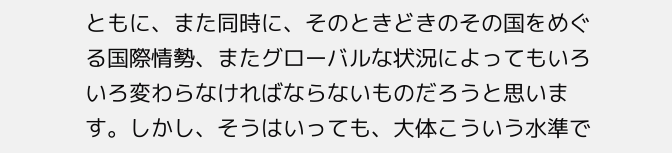ともに、また同時に、そのときどきのその国をめぐる国際情勢、またグローバルな状況によってもいろいろ変わらなければならないものだろうと思います。しかし、そうはいっても、大体こういう水準で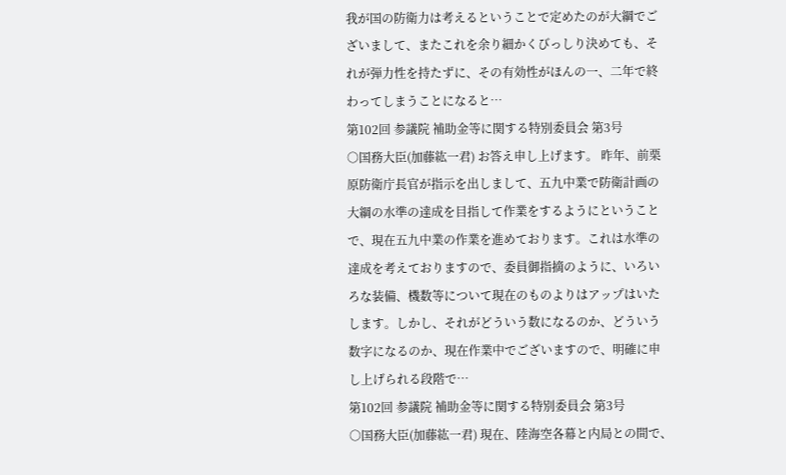我が国の防衛力は考えるということで定めたのが大綱でございまして、またこれを余り細かくびっしり決めても、それが弾力性を持たずに、その有効性がほんの一、二年で終わってしまうことになると…
第102回 参議院 補助金等に関する特別委員会 第3号
○国務大臣(加藤紘一君) お答え申し上げます。 昨年、前栗原防衛庁長官が指示を出しまして、五九中業で防衛計画の大綱の水準の達成を目指して作業をするようにということで、現在五九中業の作業を進めております。これは水準の達成を考えておりますので、委員御指摘のように、いろいろな装備、機数等について現在のものよりはアップはいたします。しかし、それがどういう数になるのか、どういう数字になるのか、現在作業中でございますので、明確に申し上げられる段階で…
第102回 参議院 補助金等に関する特別委員会 第3号
○国務大臣(加藤紘一君) 現在、陸海空各幕と内局との間で、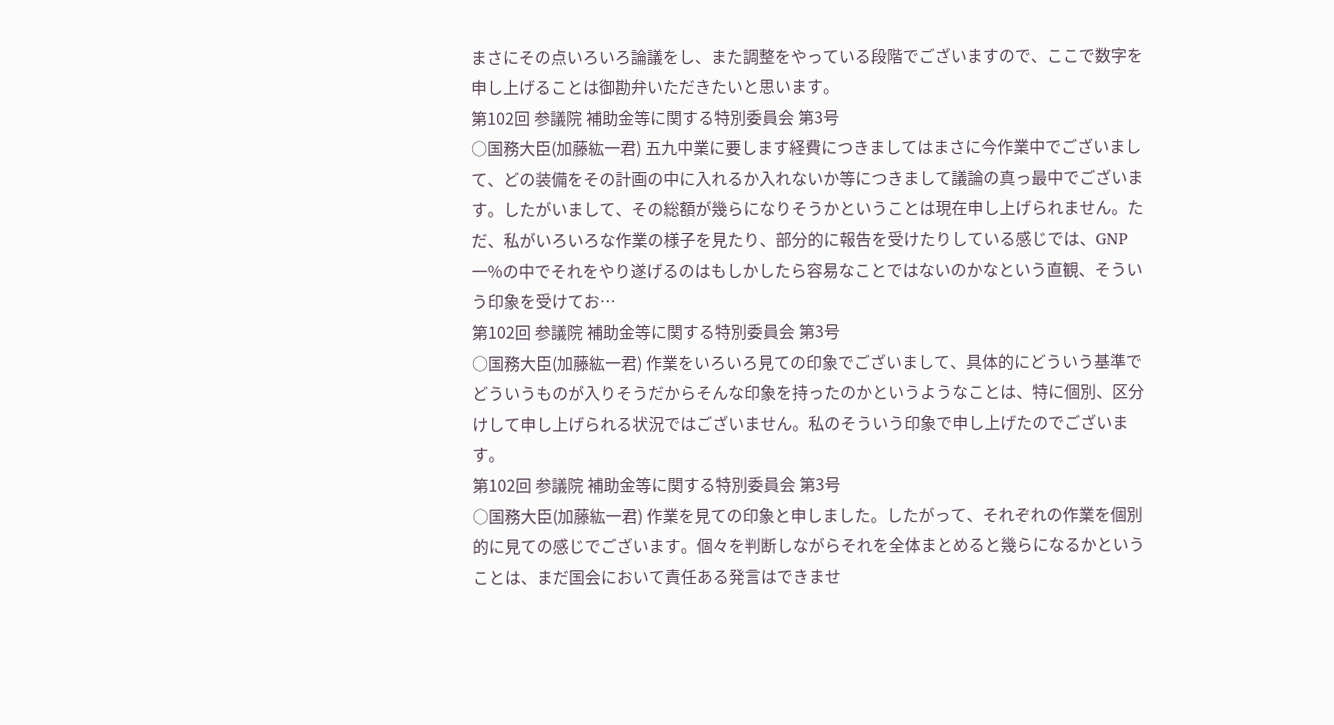まさにその点いろいろ論議をし、また調整をやっている段階でございますので、ここで数字を申し上げることは御勘弁いただきたいと思います。
第102回 参議院 補助金等に関する特別委員会 第3号
○国務大臣(加藤紘一君) 五九中業に要します経費につきましてはまさに今作業中でございまして、どの装備をその計画の中に入れるか入れないか等につきまして議論の真っ最中でございます。したがいまして、その総額が幾らになりそうかということは現在申し上げられません。ただ、私がいろいろな作業の様子を見たり、部分的に報告を受けたりしている感じでは、GNP一%の中でそれをやり遂げるのはもしかしたら容易なことではないのかなという直観、そういう印象を受けてお…
第102回 参議院 補助金等に関する特別委員会 第3号
○国務大臣(加藤紘一君) 作業をいろいろ見ての印象でございまして、具体的にどういう基準でどういうものが入りそうだからそんな印象を持ったのかというようなことは、特に個別、区分けして申し上げられる状況ではございません。私のそういう印象で申し上げたのでございます。
第102回 参議院 補助金等に関する特別委員会 第3号
○国務大臣(加藤紘一君) 作業を見ての印象と申しました。したがって、それぞれの作業を個別的に見ての感じでございます。個々を判断しながらそれを全体まとめると幾らになるかということは、まだ国会において責任ある発言はできませ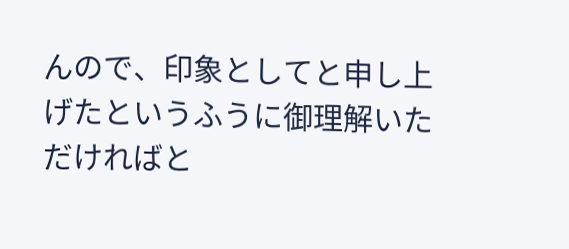んので、印象としてと申し上げたというふうに御理解いただければと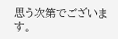思う次第でございます。